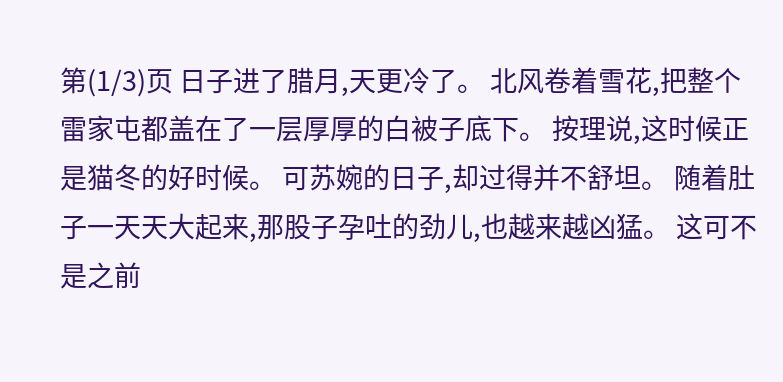第(1/3)页 日子进了腊月,天更冷了。 北风卷着雪花,把整个雷家屯都盖在了一层厚厚的白被子底下。 按理说,这时候正是猫冬的好时候。 可苏婉的日子,却过得并不舒坦。 随着肚子一天天大起来,那股子孕吐的劲儿,也越来越凶猛。 这可不是之前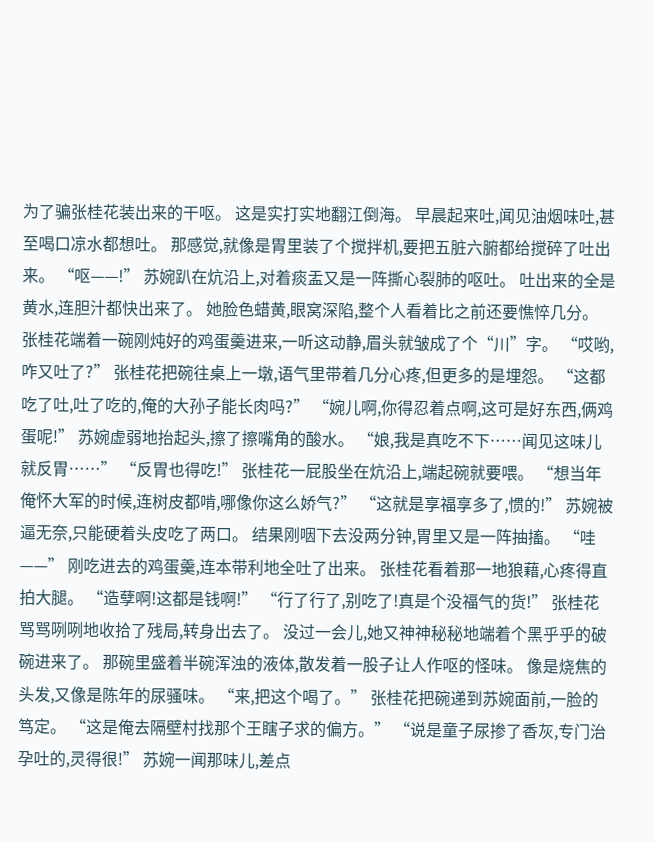为了骗张桂花装出来的干呕。 这是实打实地翻江倒海。 早晨起来吐,闻见油烟味吐,甚至喝口凉水都想吐。 那感觉,就像是胃里装了个搅拌机,要把五脏六腑都给搅碎了吐出来。 “呕——!” 苏婉趴在炕沿上,对着痰盂又是一阵撕心裂肺的呕吐。 吐出来的全是黄水,连胆汁都快出来了。 她脸色蜡黄,眼窝深陷,整个人看着比之前还要憔悴几分。 张桂花端着一碗刚炖好的鸡蛋羹进来,一听这动静,眉头就皱成了个“川”字。 “哎哟,咋又吐了?” 张桂花把碗往桌上一墩,语气里带着几分心疼,但更多的是埋怨。 “这都吃了吐,吐了吃的,俺的大孙子能长肉吗?” “婉儿啊,你得忍着点啊,这可是好东西,俩鸡蛋呢!” 苏婉虚弱地抬起头,擦了擦嘴角的酸水。 “娘,我是真吃不下……闻见这味儿就反胃……” “反胃也得吃!” 张桂花一屁股坐在炕沿上,端起碗就要喂。 “想当年俺怀大军的时候,连树皮都啃,哪像你这么娇气?” “这就是享福享多了,惯的!” 苏婉被逼无奈,只能硬着头皮吃了两口。 结果刚咽下去没两分钟,胃里又是一阵抽搐。 “哇——” 刚吃进去的鸡蛋羹,连本带利地全吐了出来。 张桂花看着那一地狼藉,心疼得直拍大腿。 “造孽啊!这都是钱啊!” “行了行了,别吃了!真是个没福气的货!” 张桂花骂骂咧咧地收拾了残局,转身出去了。 没过一会儿,她又神神秘秘地端着个黑乎乎的破碗进来了。 那碗里盛着半碗浑浊的液体,散发着一股子让人作呕的怪味。 像是烧焦的头发,又像是陈年的尿骚味。 “来,把这个喝了。” 张桂花把碗递到苏婉面前,一脸的笃定。 “这是俺去隔壁村找那个王瞎子求的偏方。” “说是童子尿掺了香灰,专门治孕吐的,灵得很!” 苏婉一闻那味儿,差点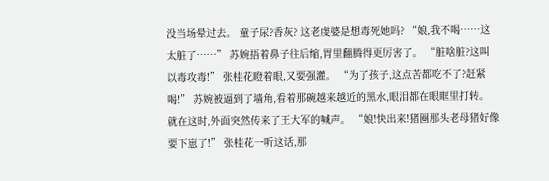没当场晕过去。 童子尿?香灰? 这老虔婆是想毒死她吗? “娘,我不喝……这太脏了……” 苏婉捂着鼻子往后缩,胃里翻腾得更厉害了。 “脏啥脏?这叫以毒攻毒!” 张桂花瞪着眼,又要强灌。 “为了孩子,这点苦都吃不了?赶紧喝!” 苏婉被逼到了墙角,看着那碗越来越近的黑水,眼泪都在眼眶里打转。 就在这时,外面突然传来了王大军的喊声。 “娘!快出来!猪圈那头老母猪好像要下崽了!” 张桂花一听这话,那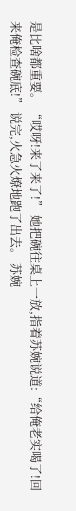是比啥都重要。 “哎呀!来了来了!” 她把碗往桌上一放,指着苏婉说道:“给俺老实喝了!回来俺检查碗底!” 说完,火急火燎地跑了出去。 苏婉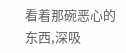看着那碗恶心的东西,深吸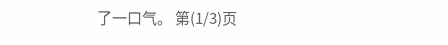了一口气。 第(1/3)页